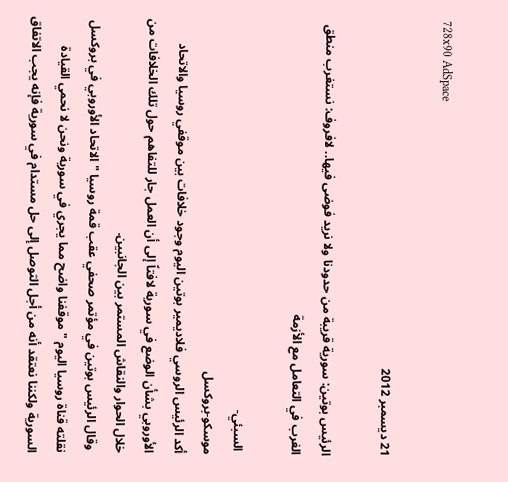728x90 AdSpace

21 ديسمبر 2012

الرئيس بوتين: سورية قريبة من حدودنا ولا نريد فوضى فيها.. لافروف: نستغرب منطق الغرب في التعامل مع الأزمة

 السبئي-
موسكو-بروكسل
أكد الرئيس الروسي فلاديمير بوتين اليوم وجود خلافات بين موقفي روسيا والاتحاد الأوروبي بشأن الوضع في سورية لافتاً إلى أن العمل جار للتفاهم حول تلك الخلافات من خلال الحوار والنقاش المستمر بين الجانبين.
 وقال الرئيس بوتين في مؤتمر صحفي عقب قمة روسيا "الاتحاد الأوروبي في بروكسل نقلته قناة روسيا اليوم "موقفنا واضح مما يجري في سورية ونحن لا نحمي القيادة السورية ولكننا نعتقد أنه من أجل التوصل إلى حل مستدام في سورية فإنه يجب الاتفاق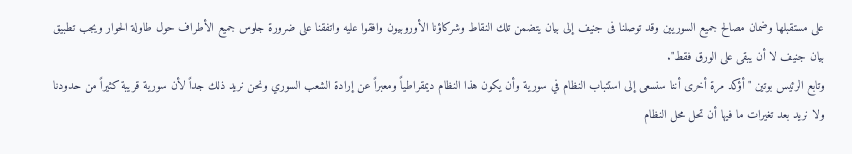على مستقبلها وضمان مصالح جميع السوريين وقد توصلنا فى جنيف إلى بيان يتضمن تلك النقاط وشركاؤنا الأوروبيون وافقوا عليه واتفقنا على ضرورة جلوس جميع الأطراف حول طاولة الحوار ويجب تطبيق بيان جنيف لا أن يبقى على الورق فقط".
وتابع الرئيس بوتين "أؤكد مرة أخرى أننا سنسعى إلى استتباب النظام في سورية وأن يكون هذا النظام ديمقراطياً ومعبراً عن إرادة الشعب السوري ونحن نريد ذلك جداً لأن سورية قريبة كثيراً من حدودنا ولا نريد بعد تغيرات ما فيها أن تحل محل النظام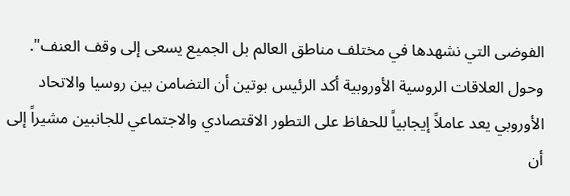الفوضى التي نشهدها في مختلف مناطق العالم بل الجميع يسعى إلى وقف العنف".
وحول العلاقات الروسية الأوروبية أكد الرئيس بوتين أن التضامن بين روسيا والاتحاد الأوروبي يعد عاملاً إيجابياً للحفاظ على التطور الاقتصادي والاجتماعي للجانبين مشيراً إلى أن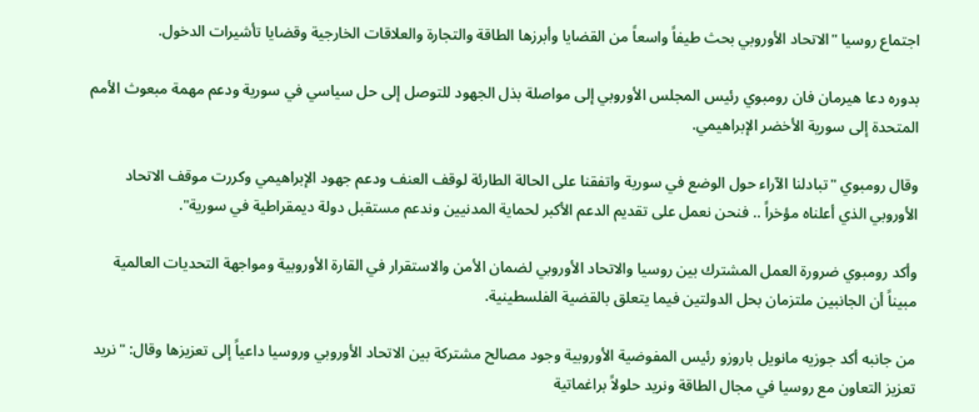اجتماع روسيا "الاتحاد الأوروبي بحث طيفاً واسعاً من القضايا وأبرزها الطاقة والتجارة والعلاقات الخارجية وقضايا تأشيرات الدخول.

بدوره دعا هيرمان فان رومبوي رئيس المجلس الأوروبي إلى مواصلة بذل الجهود للتوصل إلى حل سياسي في سورية ودعم مهمة مبعوث الأمم المتحدة إلى سورية الأخضر الإبراهيمي.

وقال رومبوي "تبادلنا الآراء حول الوضع في سورية واتفقنا على الحالة الطارئة لوقف العنف ودعم جهود الإبراهيمي وكررت موقف الاتحاد الأوروبي الذي أعلناه مؤخراً .. فنحن نعمل على تقديم الدعم الأكبر لحماية المدنيين وندعم مستقبل دولة ديمقراطية في سورية".

وأكد رومبوي ضرورة العمل المشترك بين روسيا والاتحاد الأوروبي لضمان الأمن والاستقرار في القارة الأوروبية ومواجهة التحديات العالمية مبيناً أن الجانبين ملتزمان بحل الدولتين فيما يتعلق بالقضية الفلسطينية.

من جانبه أكد جوزيه مانويل باروزو رئيس المفوضية الأوروبية وجود مصالح مشتركة بين الاتحاد الأوروبي وروسيا داعياً إلى تعزيزها وقال: "نريد تعزيز التعاون مع روسيا في مجال الطاقة ونريد حلولاً براغماتية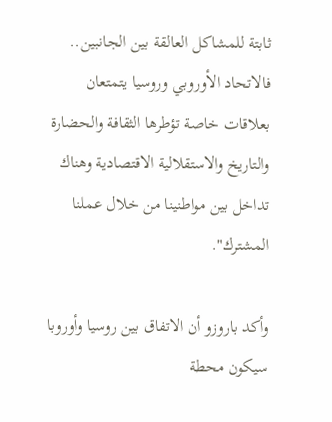ثابتة للمشاكل العالقة بين الجانبين.. فالاتحاد الأوروبي وروسيا يتمتعان بعلاقات خاصة تؤطرها الثقافة والحضارة والتاريخ والاستقلالية الاقتصادية وهناك تداخل بين مواطنينا من خلال عملنا المشترك".

وأكد باروزو أن الاتفاق بين روسيا وأوروبا سيكون محطة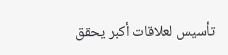تأسيس لعلاقات أكبر يحقق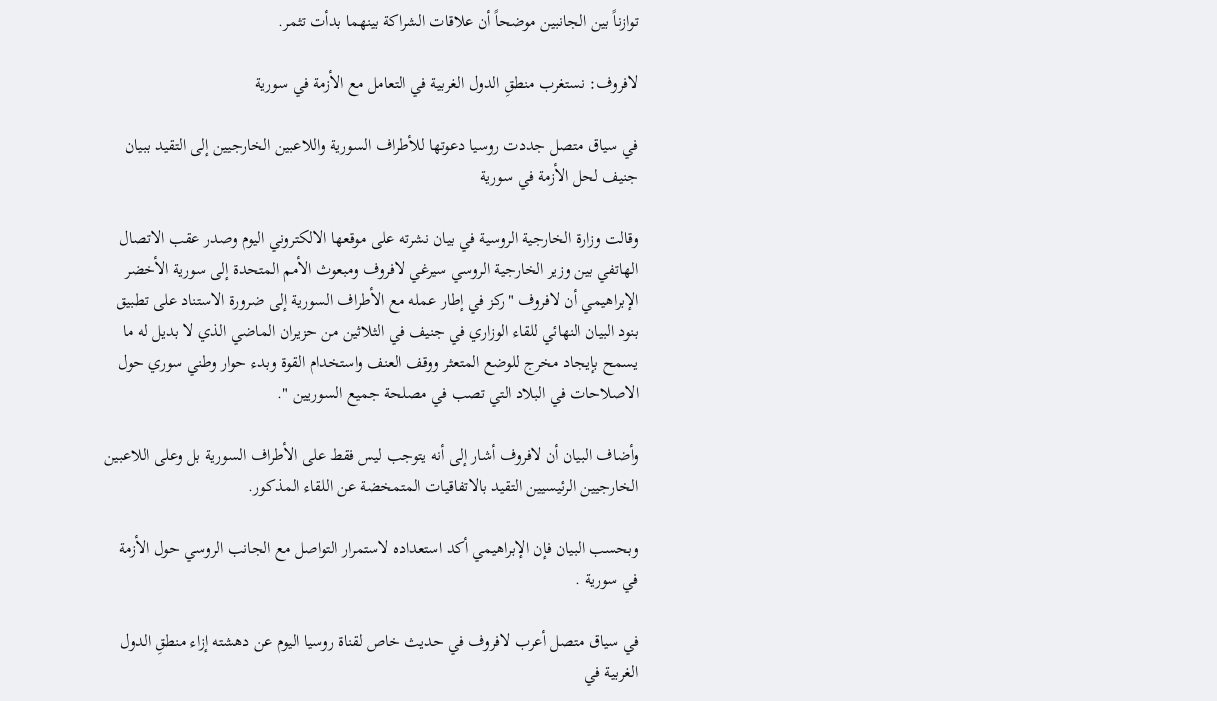توازناً بين الجانبين موضحاً أن علاقات الشراكة بينهما بدأت تثمر.

لافروف: نستغرب منطقِ الدول الغربية في التعامل مع الأزمة في سورية

في سياق متصل جددت روسيا دعوتها للأطراف السورية واللاعبين الخارجيين إلى التقيد ببيان جنيف لحل الأزمة في سورية

وقالت وزارة الخارجية الروسية في بيان نشرته على موقعها الالكتروني اليوم وصدر عقب الاتصال الهاتفي بين وزير الخارجية الروسي سيرغي لافروف ومبعوث الأمم المتحدة إلى سورية الأخضر الإبراهيمي أن لافروف "ركز في إطار عمله مع الأطراف السورية إلى ضرورة الاستناد على تطبيق بنود البيان النهائي للقاء الوزاري في جنيف في الثلاثين من حزيران الماضي الذي لا بديل له ما يسمح بإيجاد مخرج للوضع المتعثر ووقف العنف واستخدام القوة وبدء حوار وطني سوري حول الاصلاحات في البلاد التي تصب في مصلحة جميع السوريين ".

وأضاف البيان أن لافروف أشار إلى أنه يتوجب ليس فقط على الأطراف السورية بل وعلى اللاعبين الخارجيين الرئيسيين التقيد بالاتفاقيات المتمخضة عن اللقاء المذكور.

وبحسب البيان فإن الإبراهيمي أكد استعداده لاستمرار التواصل مع الجانب الروسي حول الأزمة في سورية .

في سياق متصل أعرب لافروف في حديث خاص لقناة روسيا اليوم عن دهشته إزاء منطقِ الدول الغربية في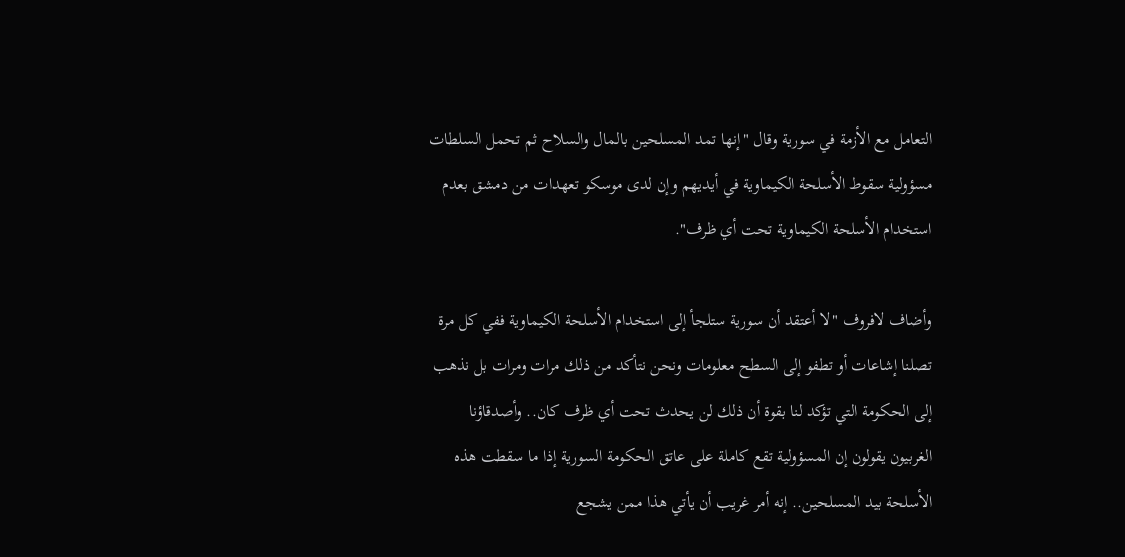التعامل مع الأزمة في سورية وقال "إنها تمد المسلحين بالمال والسلاح ثم تحمل السلطات مسؤولية سقوط الأسلحة الكيماوية في أيديهم وإن لدى موسكو تعهدات من دمشق بعدم استخدام الأسلحة الكيماوية تحت أي ظرف".

وأضاف لافروف "لا أعتقد أن سورية ستلجأ إلى استخدام الأسلحة الكيماوية ففي كل مرة تصلنا إشاعات أو تطفو إلى السطح معلومات ونحن نتأكد من ذلك مرات ومرات بل نذهب إلى الحكومة التي تؤكد لنا بقوة أن ذلك لن يحدث تحت أي ظرف كان.. وأصدقاؤنا الغربيون يقولون إن المسؤولية تقع كاملة على عاتق الحكومة السورية إذا ما سقطت هذه الأسلحة بيد المسلحين.. إنه أمر غريب أن يأتي هذا ممن يشجع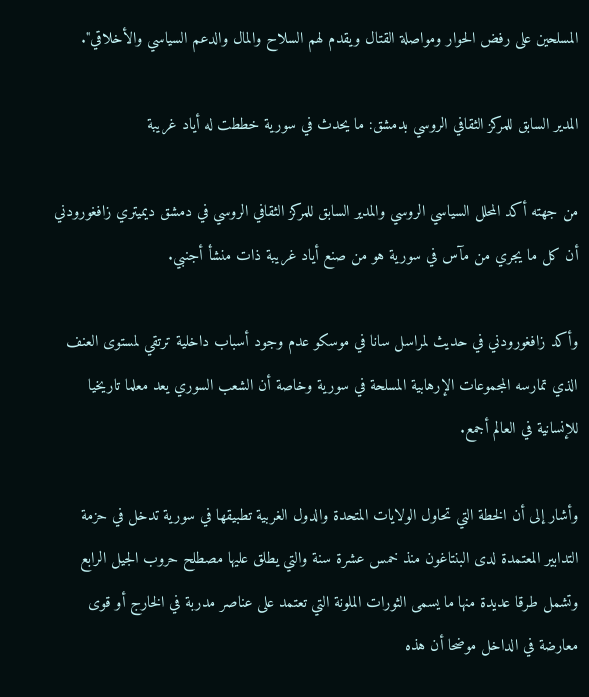المسلحين على رفض الحوار ومواصلة القتال ويقدم لهم السلاح والمال والدعم السياسي والأخلاقي".

المدير السابق للمركز الثقافي الروسي بدمشق: ما يحدث في سورية خططت له أياد غريبة

من جهته أكد المحلل السياسي الروسي والمدير السابق للمركز الثقافي الروسي في دمشق ديميتري زافغورودني أن كل ما يجري من مآس في سورية هو من صنع أياد غريبة ذات منشأ أجنبي.

وأكد زافغورودني في حديث لمراسل سانا في موسكو عدم وجود أسباب داخلية ترتقي لمستوى العنف الذي تمارسه المجموعات الإرهابية المسلحة في سورية وخاصة أن الشعب السوري يعد معلما تاريخيا للإنسانية في العالم أجمع.

وأشار إلى أن الخطة التي تحاول الولايات المتحدة والدول الغربية تطبيقها في سورية تدخل في حزمة التدابير المعتمدة لدى البنتاغون منذ خمس عشرة سنة والتي يطلق عليها مصطلح حروب الجيل الرابع وتشمل طرقا عديدة منها ما يسمى الثورات الملونة التي تعتمد على عناصر مدربة في الخارج أو قوى معارضة في الداخل موضحا أن هذه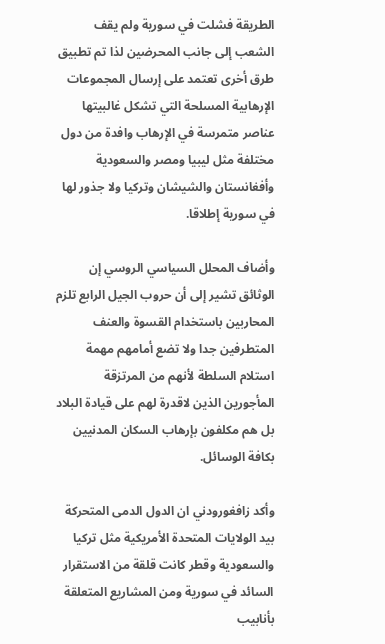الطريقة فشلت في سورية ولم يقف الشعب إلى جانب المحرضين لذا تم تطبيق طرق أخرى تعتمد على إرسال المجموعات الإرهابية المسلحة التي تشكل غالبيتها عناصر متمرسة في الإرهاب وافدة من دول مختلفة مثل ليبيا ومصر والسعودية وأفغانستان والشيشان وتركيا ولا جذور لها في سورية إطلاقا.

وأضاف المحلل السياسي الروسي إن الوثائق تشير إلى أن حروب الجيل الرابع تلزم المحاربين باستخدام القسوة والعنف المتطرفين جدا ولا تضع أمامهم مهمة استلام السلطة لأنهم من المرتزقة المأجورين الذين لاقدرة لهم على قيادة البلاد بل هم مكلفون بإرهاب السكان المدنيين بكافة الوسائل.

وأكد زافغورودني ان الدول الدمى المتحركة بيد الولايات المتحدة الأمريكية مثل تركيا والسعودية وقطر كانت قلقة من الاستقرار السائد في سورية ومن المشاريع المتعلقة بأنابيب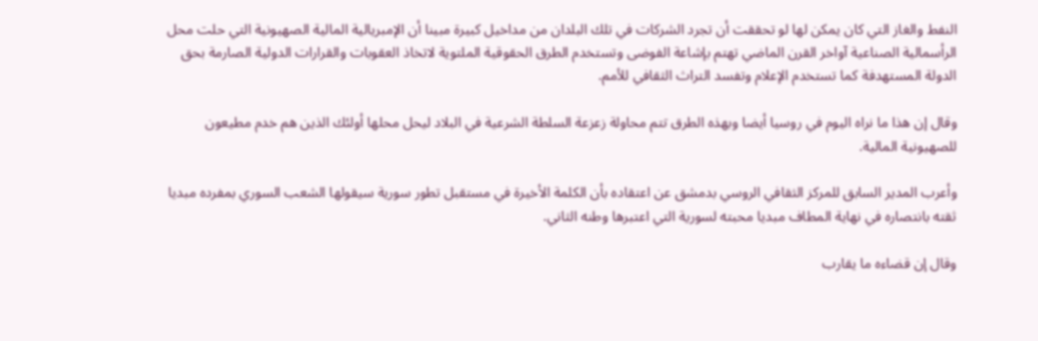النفط والغاز التي كان يمكن لها لو تحققت أن تجرد الشركات في تلك البلدان من مداخيل كبيرة مبينا أن الإمبريالية المالية الصهيونية التي حلت محل الرأسمالية الصناعية آواخر القرن الماضي تهتم بإشاعة الفوضى وتستخدم الطرق الحقوقية الملتوية لاتخاذ العقوبات والقرارات الدولية الصارمة بحق الدولة المستهدفة كما تستخدم الإعلام وتفسد التراث الثقافي للأمم.

وقال إن هذا ما نراه اليوم في روسيا أيضا وبهذه الطرق تتم محاولة زعزعة السلطة الشرعية في البلاد ليحل محلها أولئك الذين هم خدم مطيعون للصهيونية المالية.

وأعرب المدير السابق للمركز الثقافي الروسي بدمشق عن اعتقاده بأن الكلمة الأخيرة في مستقبل تطور سورية سيقولها الشعب السوري بمفرده مبديا ثقته بانتصاره في نهاية المطاف مبديا محبته لسورية التي اعتبرها وطنه الثاني.

وقال إن قضاءه ما يقارب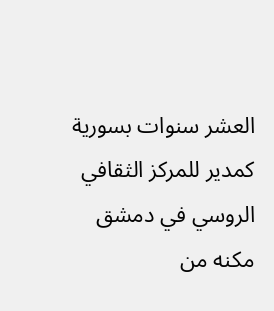العشر سنوات بسورية كمدير للمركز الثقافي الروسي في دمشق مكنه من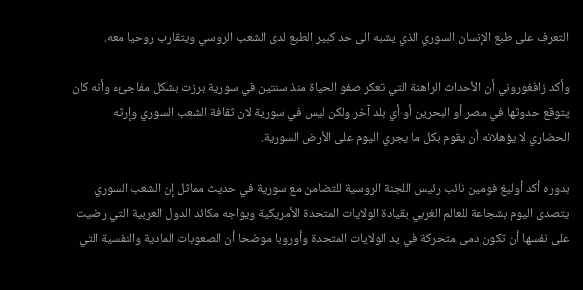التعرف على طبع الإنسان السوري الذي يشبه الى حد كبير الطبع لدى الشعب الروسي ويتقارب روحيا معه.

وأكد زافغوروني أن الأحداث الراهنة التي تعكر صفو الحياة منذ سنتين في سورية برزت بشكل مفاجئء وأنه كان يتوقع حدوثها في مصر أو البحرين أو أي بلد آخر ولكن ليس في سورية لان ثقافة الشعب السوري وإرثه الحضاري لا يؤهلانه أن يقوم بكل ما يجري اليوم على الأرض السورية.

بدوره أكد أوليغ فومين نائب رئيس اللجنة الروسية للتضامن مع سورية في حديث مماثل إن الشعب السوري يتصدى اليوم بشجاعة للعالم الغربي بقيادة الولايات المتحدة الأمريكية ويواجه مكائد الدول العربية التي رضيت على نفسها أن تكون دمى متحركة في يد الولايات المتحدة وأوروبا موضحا أن الصعوبات المادية والنفسية التي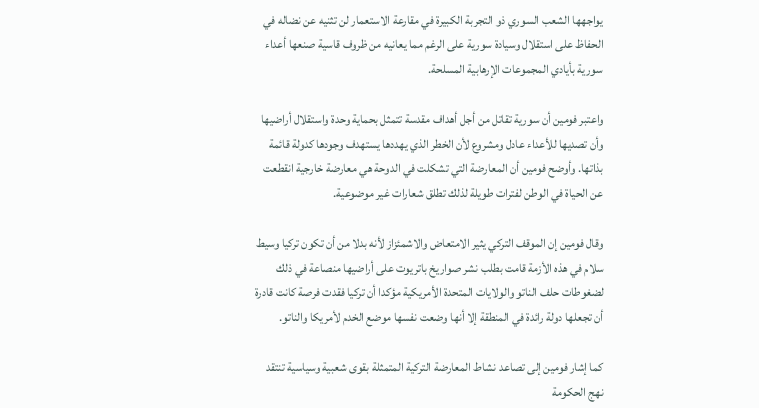يواجهها الشعب السوري ذو التجربة الكبيرة في مقارعة الاستعمار لن تثنيه عن نضاله في الحفاظ على استقلال وسيادة سورية على الرغم مما يعانيه من ظروف قاسية صنعها أعداء سورية بأيادي المجموعات الإرهابية المسلحة.

واعتبر فومين أن سورية تقاتل من أجل أهداف مقدسة تتمثل بحماية وحدة واستقلال أراضيها وأن تصديها للأعداء عادل ومشروع لأن الخطر الذي يهددها يستهدف وجودها كدولة قائمة بذاتها. وأوضح فومين أن المعارضة التي تشكلت في الدوحة هي معارضة خارجية انقطعت عن الحياة في الوطن لفترات طويلة لذلك تطلق شعارات غير موضوعية.

وقال فومين إن الموقف التركي يثير الامتعاض والاشمئزاز لأنه بدلا من أن تكون تركيا وسيط سلام في هذه الأزمة قامت بطلب نشر صواريخ باتريوت على أراضيها منصاعة في ذلك لضغوطات حلف الناتو والولايات المتحدة الأمريكية مؤكدا أن تركيا فقدت فرصة كانت قادرة أن تجعلها دولة رائدة في المنطقة إلا أنها وضعت نفسها موضع الخدم لأمريكا والناتو.

كما إشار فومين إلى تصاعد نشاط المعارضة التركية المتمثلة بقوى شعبية وسياسية تنتقد نهج الحكومة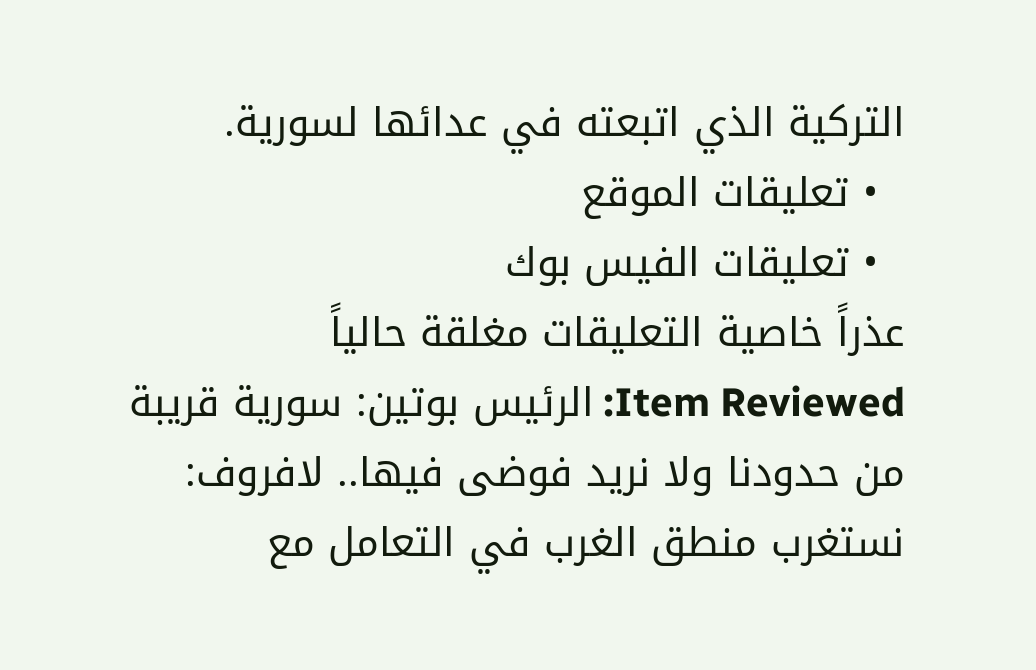التركية الذي اتبعته في عدائها لسورية.
  • تعليقات الموقع
  • تعليقات الفيس بوك
عذراً خاصية التعليقات مغلقة حالياً
Item Reviewed: الرئيس بوتين: سورية قريبة من حدودنا ولا نريد فوضى فيها.. لافروف: نستغرب منطق الغرب في التعامل مع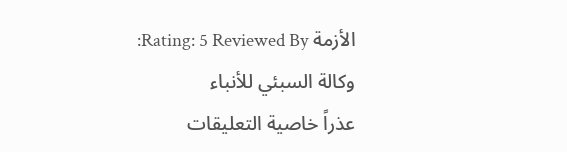الأزمة Rating: 5 Reviewed By: وكالة السبئي للأنباء
عذراً خاصية التعليقات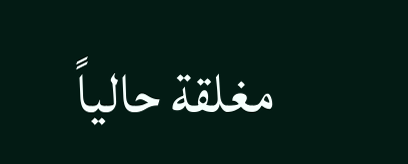مغلقة حالياً